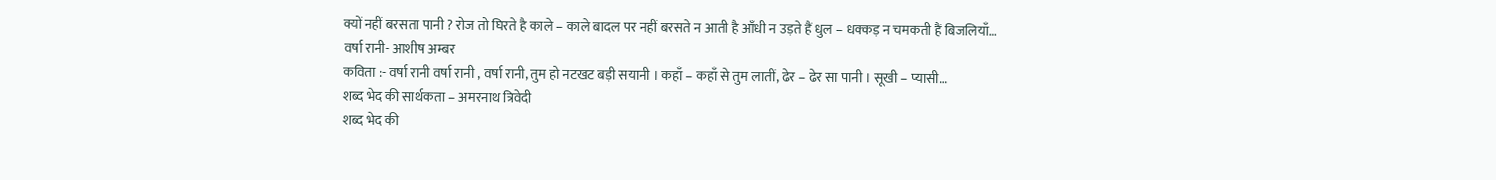क्यों नहीं बरसता पानी ? रोज तो घिरते है काले – काले बादल पर नहीं बरसते न आती है आँधी न उड़ते हैं धुल – धक्कड़ न चमकती हैं बिजलियाँ…
वर्षा रानी- आशीष अम्बर
कविता :- वर्षा रानी वर्षा रानी , वर्षा रानी, तुम हो नटखट बड़ी सयानी । कहाँ – कहाँ से तुम लातीं, ढेर – ढेर सा पानी । सूखी – प्यासी…
शब्द भेद की सार्थकता – अमरनाथ त्रिवेदी
शब्द भेद की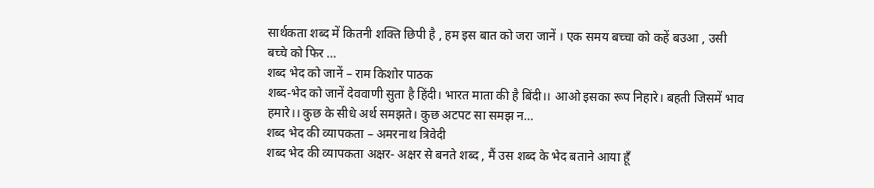सार्थकता शब्द में कितनी शक्ति छिपी है , हम इस बात को जरा जानें । एक समय बच्चा को कहें बउआ , उसी बच्चे को फिर …
शब्द भेद को जानें – राम किशोर पाठक
शब्द-भेद को जानें देववाणी सुता है हिंदी। भारत माता की है बिंदी।। आओ इसका रूप निहारे। बहती जिसमें भाव हमारे।। कुछ के सीधे अर्थ समझते। कुछ अटपट सा समझ न…
शब्द भेद की व्यापकता – अमरनाथ त्रिवेदी
शब्द भेद की व्यापकता अक्षर- अक्षर से बनते शब्द , मैं उस शब्द के भेद बताने आया हूँ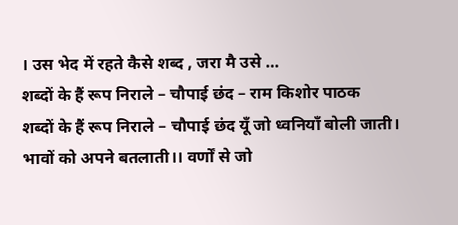। उस भेद में रहते कैसे शब्द , जरा मै उसे …
शब्दों के हैं रूप निराले – चौपाई छंद – राम किशोर पाठक
शब्दों के हैं रूप निराले – चौपाई छंद यूँ जो ध्वनियाँ बोली जाती। भावों को अपने बतलाती।। वर्णों से जो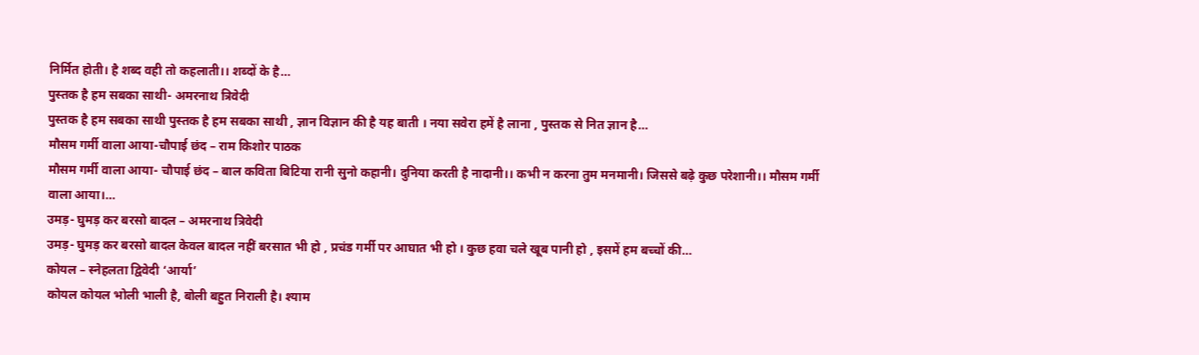निर्मित होती। है शब्द वही तो कहलाती।। शब्दों के है…
पुस्तक है हम सबका साथी- अमरनाथ त्रिवेदी
पुस्तक है हम सबका साथी पुस्तक है हम सबका साथी , ज्ञान विज्ञान की है यह बाती । नया सवेरा हमें है लाना , पुस्तक से नित ज्ञान है…
मौसम गर्मी वाला आया-चौपाई छंद – राम किशोर पाठक
मौसम गर्मी वाला आया- चौपाई छंद – बाल कविता बिटिया रानी सुनो कहानी। दुनिया करती है नादानी।। कभी न करना तुम मनमानी। जिससे बढ़े कुछ परेशानी।। मौसम गर्मी वाला आया।…
उमड़- घुमड़ कर बरसो बादल – अमरनाथ त्रिवेदी
उमड़- घुमड़ कर बरसो बादल केवल बादल नहीं बरसात भी हो , प्रचंड गर्मी पर आघात भी हो । कुछ हवा चले खूब पानी हो , इसमें हम बच्चों की…
कोयल – स्नेहलता द्विवेदी ‘आर्या’
कोयल कोयल भोली भाली है, बोली बहुत निराली है। श्याम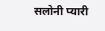सलोनी प्यारी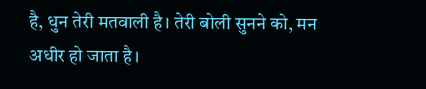है, धुन तेरी मतवाली है। तेरी बोली सुनने को, मन अधीर हो जाता है।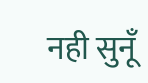नही सुनूँ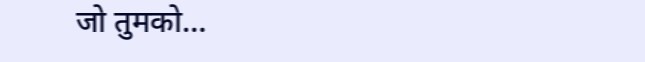जो तुमको…